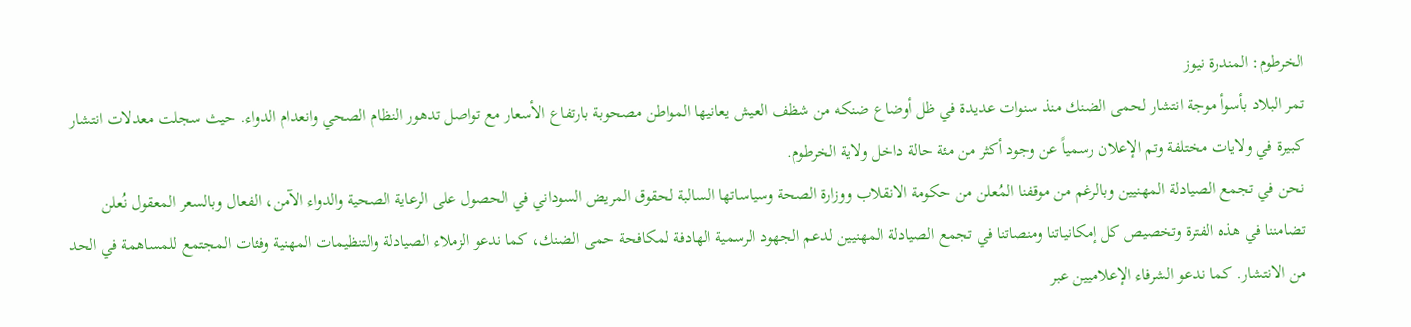الخرطوم: المندرة نيوز
تمر البلاد بأسوأ موجة انتشار لحمى الضنك منذ سنوات عديدة في ظل أوضاع ضنكه من شظف العيش يعانيها المواطن مصحوبة بارتفاع الأسعار مع تواصل تدهور النظام الصحي وانعدام الدواء. حيث سجلت معدلات انتشار كبيرة في ولايات مختلفة وتم الإعلان رسمياً عن وجود أكثر من مئة حالة داخل ولاية الخرطوم.
نحن في تجمع الصيادلة المهنيين وبالرغم من موقفنا المُعلن من حكومة الانقلاب ووزارة الصحة وسياساتها السالبة لحقوق المريض السوداني في الحصول على الرعاية الصحية والدواء الآمن، الفعال وبالسعر المعقول نُعلن تضامننا في هذه الفترة وتخصيص كل إمكانياتنا ومنصاتنا في تجمع الصيادلة المهنيين لدعم الجهود الرسمية الهادفة لمكافحة حمى الضنك، كما ندعو الزملاء الصيادلة والتنظيمات المهنية وفئات المجتمع للمساهمة في الحد من الانتشار. كما ندعو الشرفاء الإعلاميين عبر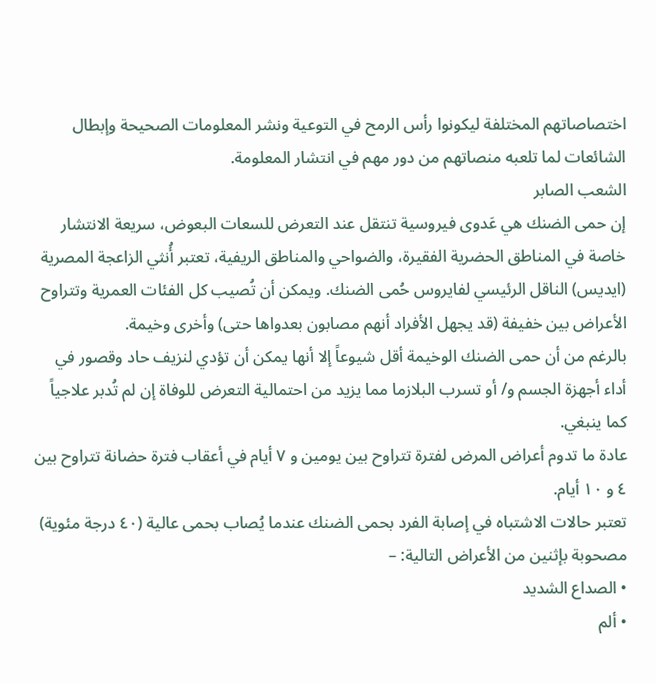اختصاصاتهم المختلفة ليكونوا رأس الرمح في التوعية ونشر المعلومات الصحيحة وإبطال الشائعات لما تلعبه منصاتهم من دور مهم في انتشار المعلومة.
الشعب الصابر
إن حمى الضنك هي عَدوى فيروسية تنتقل عند التعرض للسعات البعوض، سريعة الانتشار خاصة في المناطق الحضرية الفقيرة، والضواحي والمناطق الريفية، تعتبر أُنثي الزاعجة المصرية (ايديس) الناقل الرئيسي لفايروس حُمى الضنك. ويمكن أن تُصيب كل الفئات العمرية وتتراوح الأعراض بين خفيفة (قد يجهل الأفراد أنهم مصابون بعدواها حتى) وأخرى وخيمة.
بالرغم من أن حمى الضنك الوخيمة أقل شيوعاً إلا أنها يمكن أن تؤدي لنزيف حاد وقصور في أداء أجهزة الجسم و/ أو تسرب البلازما مما يزيد من احتمالية التعرض للوفاة إن لم تُدبر علاجياً كما ينبغي.
عادة ما تدوم أعراض المرض لفترة تتراوح بين يومين و ٧ أيام في أعقاب فترة حضانة تتراوح بين ٤ و ١٠ أيام.
تعتبر حالات الاشتباه في إصابة الفرد بحمى الضنك عندما يُصاب بحمى عالية (٤٠ درجة مئوية) مصحوبة بإثنين من الأعراض التالية: –
• الصداع الشديد
• ألم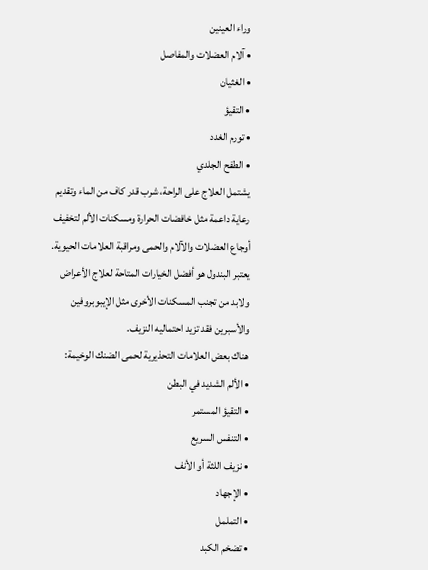وراء العينين
• آلام العضلات والمفاصل
• الغثيان
• التقيؤ
• تورم الغدد
• الطفح الجلدي
يشتمل العلاج على الراحة، شرب قدر كاف من الماء وتقديم رعاية داعمة مثل خافضات الحرارة ومسكنات الألم لتخفيف أوجاع العضلات والآلام والحمى ومراقبة العلامات الحيوية. يعتبر البندول هو أفضل الخيارات المتاحة لعلاج الأعراض ولابد من تجنب المسكنات الأخرى مثل الإيبوبروفين والأسبرين فقد تزيد احتماليه النزيف.
هناك بعض العلامات التحذيرية لحمى الضنك الوخيمة:
• الألم الشديد في البطن
• التقيؤ المستمر
• التنفس السريع
• نزيف اللثة أو الأنف
• الإجهاد
• التململ
• تضخم الكبد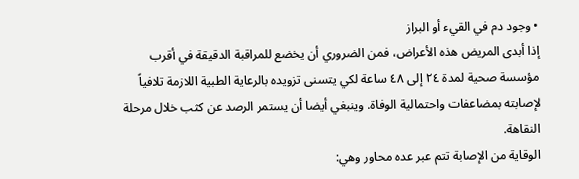• وجود دم في القيء أو البراز
إذا أبدى المريض هذه الأعراض، فمن الضروري أن يخضع للمراقبة الدقيقة في أقرب مؤسسة صحية لمدة ٢٤ إلى ٤٨ ساعة لكي يتسنى تزويده بالرعاية الطبية اللازمة تلافياً لإصابته بمضاعفات واحتمالية الوفاة. وينبغي أيضا أن يستمر الرصد عن كثب خلال مرحلة النقاهة.
الوقاية من الإصابة تتم عبر عده محاور وهي: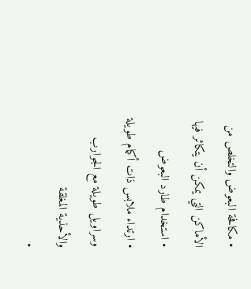• مكافحة البعوض والتخلص من الأماكن التي يمكن أن يتكاثر فيها
• استخدام طارد البعوض
• ارتداء ملابس ذات أكمام طويلة وسراويل طويلة مع الجوارب والأحذية المغلقة
•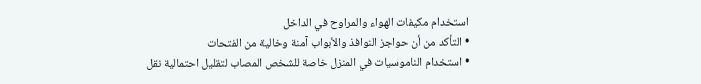استخدام مكيفات الهواء والمراوح في الداخل
• التأكد من أن حواجز النوافذ والأبواب آمنة وخالية من الفتحات
• استخدام الناموسيات في المنزل خاصة للشخص المصاب لتقليل احتمالية نقل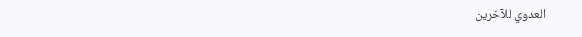العدوي للآخرين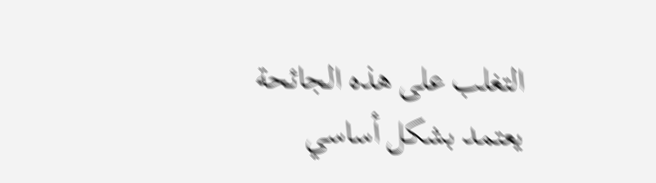التغلب على هذه الجائحة يعتمد بشكل أساسي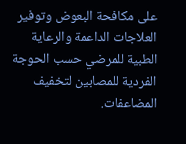على مكافحة البعوض وتوفير العلاجات الداعمة والرعاية الطبية للمرضي حسب الحوجة الفردية للمصابين لتخفيف المضاعفات.